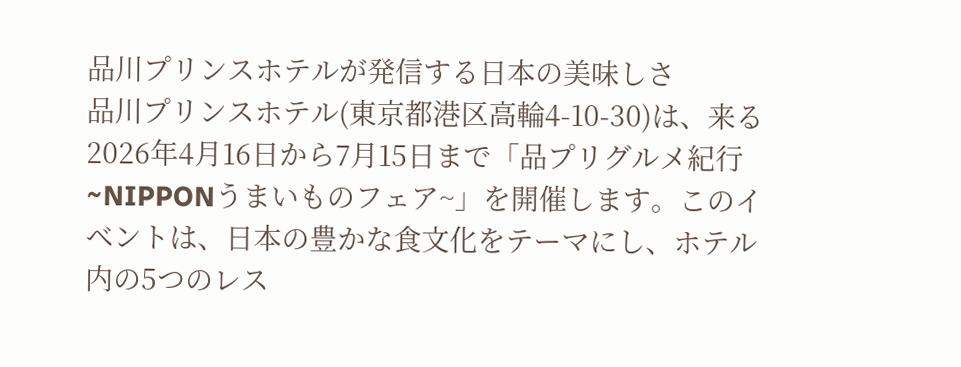品川プリンスホテルが発信する日本の美味しさ
品川プリンスホテル(東京都港区高輪4-10-30)は、来る2026年4月16日から7月15日まで「品プリグルメ紀行~NIPPONうまいものフェア~」を開催します。このイベントは、日本の豊かな食文化をテーマにし、ホテル内の5つのレス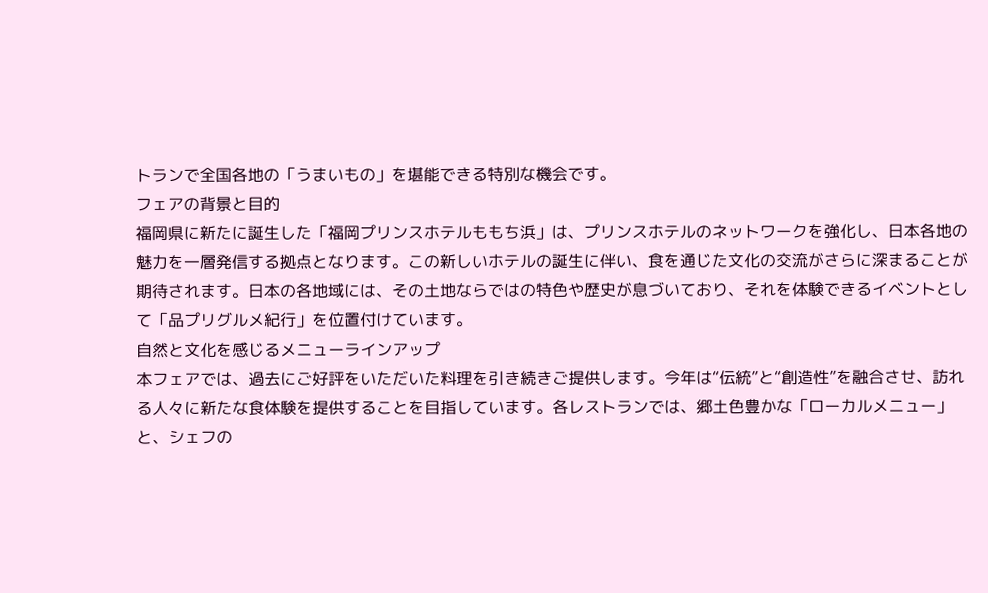トランで全国各地の「うまいもの」を堪能できる特別な機会です。
フェアの背景と目的
福岡県に新たに誕生した「福岡プリンスホテルももち浜」は、プリンスホテルのネットワークを強化し、日本各地の魅力を一層発信する拠点となります。この新しいホテルの誕生に伴い、食を通じた文化の交流がさらに深まることが期待されます。日本の各地域には、その土地ならではの特色や歴史が息づいており、それを体験できるイベントとして「品プリグルメ紀行」を位置付けています。
自然と文化を感じるメニューラインアップ
本フェアでは、過去にご好評をいただいた料理を引き続きご提供します。今年は“伝統”と“創造性”を融合させ、訪れる人々に新たな食体験を提供することを目指しています。各レストランでは、郷土色豊かな「ローカルメニュー」と、シェフの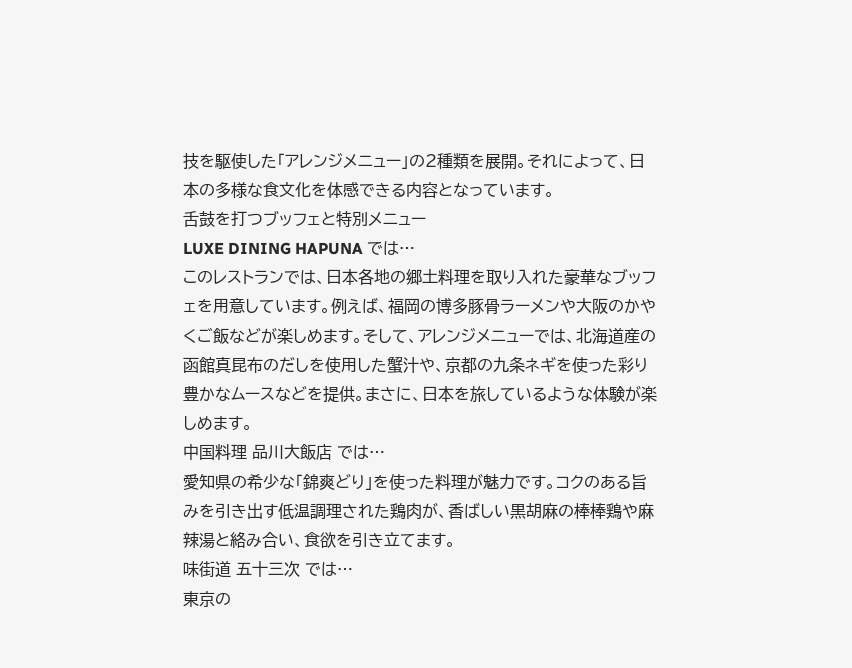技を駆使した「アレンジメニュー」の2種類を展開。それによって、日本の多様な食文化を体感できる内容となっています。
舌鼓を打つブッフェと特別メニュー
LUXE DINING HAPUNA では…
このレストランでは、日本各地の郷土料理を取り入れた豪華なブッフェを用意しています。例えば、福岡の博多豚骨ラーメンや大阪のかやくご飯などが楽しめます。そして、アレンジメニューでは、北海道産の函館真昆布のだしを使用した蟹汁や、京都の九条ネギを使った彩り豊かなムースなどを提供。まさに、日本を旅しているような体験が楽しめます。
中国料理 品川大飯店 では…
愛知県の希少な「錦爽どり」を使った料理が魅力です。コクのある旨みを引き出す低温調理された鶏肉が、香ばしい黒胡麻の棒棒鶏や麻辣湯と絡み合い、食欲を引き立てます。
味街道 五十三次 では…
東京の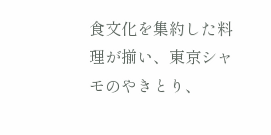食文化を集約した料理が揃い、東京シャモのやきとり、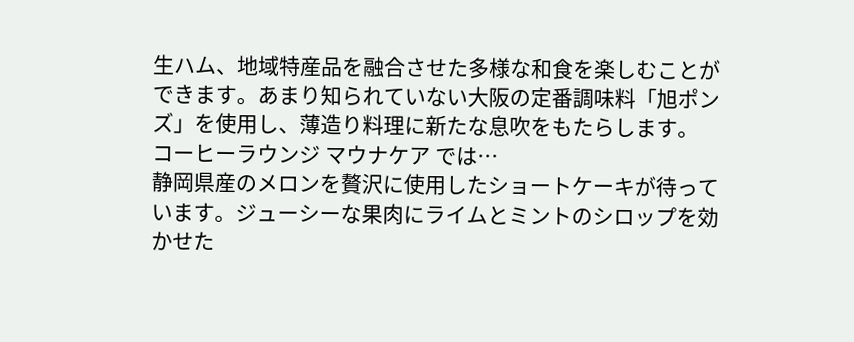生ハム、地域特産品を融合させた多様な和食を楽しむことができます。あまり知られていない大阪の定番調味料「旭ポンズ」を使用し、薄造り料理に新たな息吹をもたらします。
コーヒーラウンジ マウナケア では…
静岡県産のメロンを贅沢に使用したショートケーキが待っています。ジューシーな果肉にライムとミントのシロップを効かせた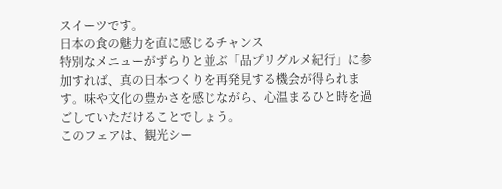スイーツです。
日本の食の魅力を直に感じるチャンス
特別なメニューがずらりと並ぶ「品プリグルメ紀行」に参加すれば、真の日本つくりを再発見する機会が得られます。味や文化の豊かさを感じながら、心温まるひと時を過ごしていただけることでしょう。
このフェアは、観光シー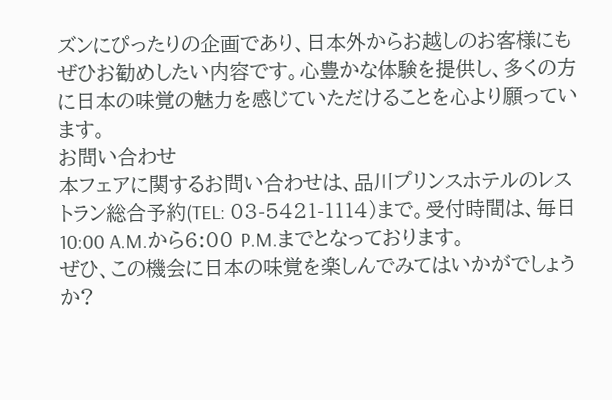ズンにぴったりの企画であり、日本外からお越しのお客様にもぜひお勧めしたい内容です。心豊かな体験を提供し、多くの方に日本の味覚の魅力を感じていただけることを心より願っています。
お問い合わせ
本フェアに関するお問い合わせは、品川プリンスホテルのレストラン総合予約(TEL: 03-5421-1114)まで。受付時間は、毎日10:00 A.M.から6:00 P.M.までとなっております。
ぜひ、この機会に日本の味覚を楽しんでみてはいかがでしょうか?